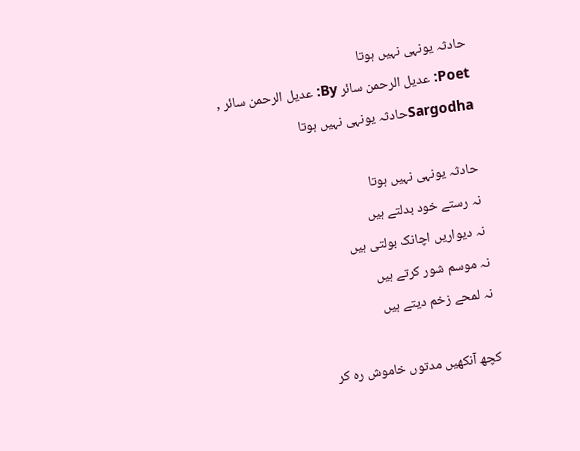حادثہ یونہی نہیں ہوتا
Poet: عدیل الرحمن سائر By: عدیل الرحمن سائر , Sargodhaحادثہ یونہی نہیں ہوتا

 حادثہ یونہی نہیں ہوتا
 نہ رستے خود بدلتے ہیں
 نہ دیواریں اچانک بولتی ہیں
 نہ موسم شور کرتے ہیں
 نہ لمحے زخم دیتے ہیں

 کچھ آنکھیں مدتوں خاموش رہ کر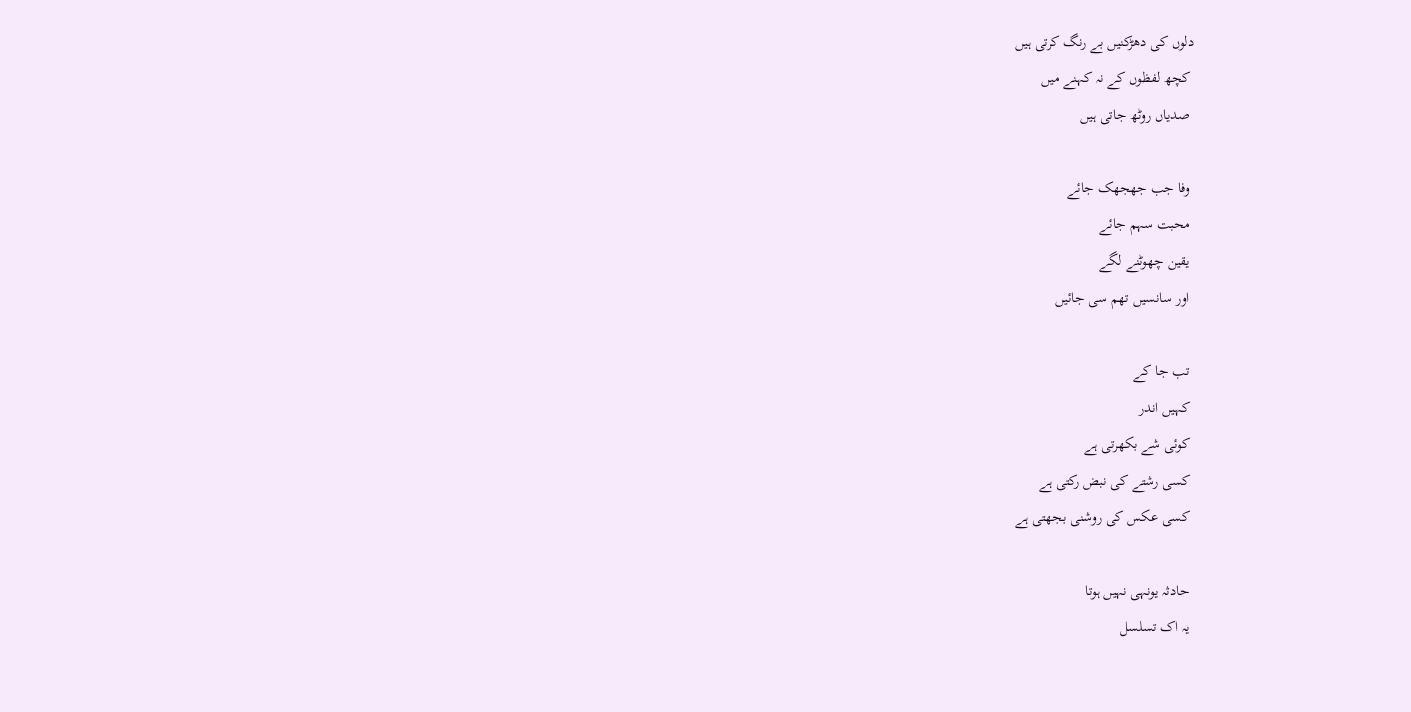دلوں کی دھڑکنیں بے رنگ کرتی ہیں
 کچھ لفظوں کے نہ کہنے میں
 صدیاں روٹھ جاتی ہیں

 وفا جب جھجھک جائے
 محبت سہم جائے
 یقین چھوٹنے لگے
 اور سانسیں تھم سی جائیں

 تب جا کے
 کہیں اندر
 کوئی شے بکھرتی ہے
 کسی رشتے کی نبض رکتی ہے
 کسی عکس کی روشنی بجھتی ہے

 حادثہ یونہی نہیں ہوتا
 یہ اک تسلسل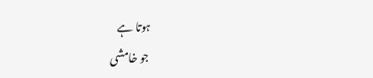ہوتا ہے
 جو خامشی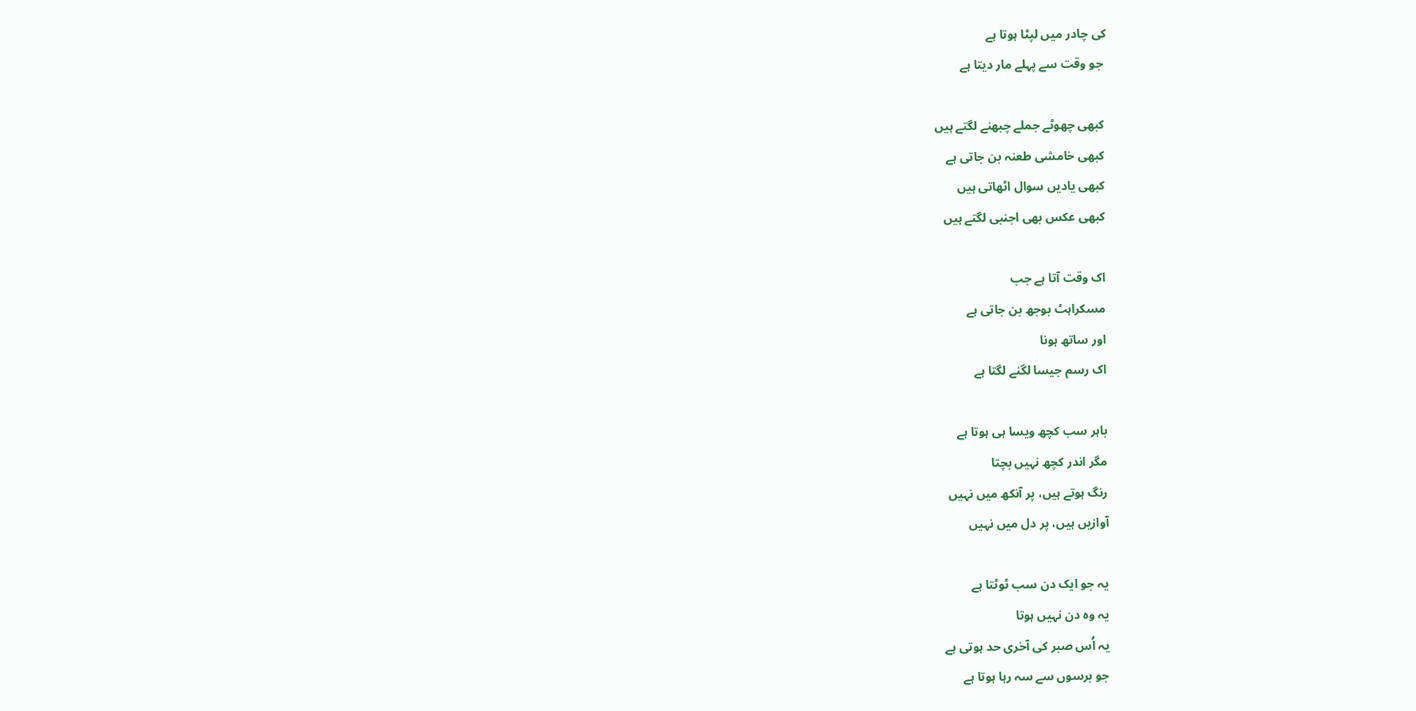کی چادر میں لپٹا ہوتا ہے
 جو وقت سے پہلے مار دیتا ہے

 کبھی چھوٹے جملے چبھنے لگتے ہیں
 کبھی خامشی طعنہ بن جاتی ہے
 کبھی یادیں سوال اٹھاتی ہیں
 کبھی عکس بھی اجنبی لگتے ہیں

 اک وقت آتا ہے جب
 مسکراہٹ بوجھ بن جاتی ہے
 اور ساتھ ہونا
 اک رسم جیسا لگنے لگتا ہے

 باہر سب کچھ ویسا ہی ہوتا ہے
 مگر اندر کچھ نہیں بچتا
 رنگ ہوتے ہیں، پر آنکھ میں نہیں
 آوازیں ہیں، پر دل میں نہیں

 یہ جو ایک دن سب ٹوٹتا ہے
 یہ وہ دن نہیں ہوتا
 یہ اُس صبر کی آخری حد ہوتی ہے
 جو برسوں سے سہ رہا ہوتا ہے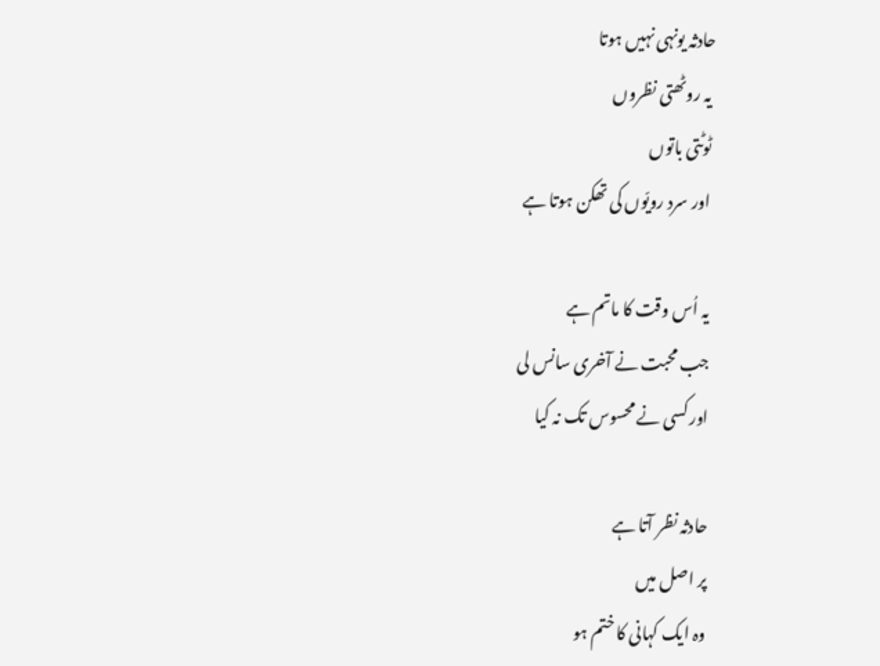حادثہ یونہی نہیں ہوتا
 یہ روٹھتی نظروں
 ٹوٹتی باتوں
 اور سرد رویّوں کی تھکن ہوتا ہے

 یہ اُس وقت کا ماتم ہے
 جب محبت نے آخری سانس لی
 اور کسی نے محسوس تک نہ کیا

 حادثہ نظر آتا ہے
 پر اصل میں
 وہ ایک کہانی کا ختم ہو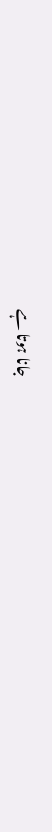جانا ہوتا ہے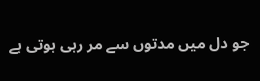جو دل میں مدتوں سے مر رہی ہوتی ہے